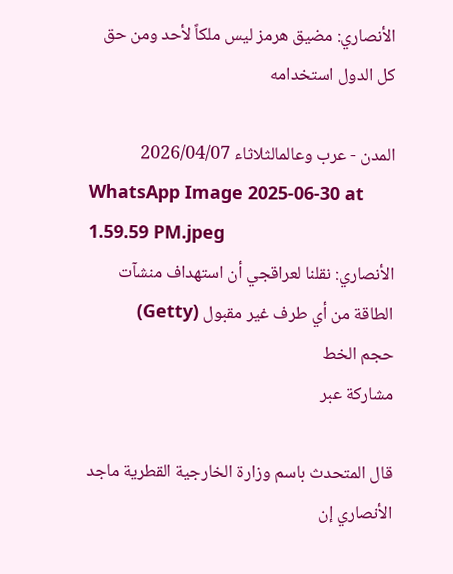الأنصاري: مضيق هرمز ليس ملكاً لأحد ومن حق كل الدول استخدامه

المدن - عرب وعالمالثلاثاء 2026/04/07
WhatsApp Image 2025-06-30 at 1.59.59 PM.jpeg
الأنصاري: نقلنا لعراقجي أن استهداف منشآت الطاقة من أي طرف غير مقبول (Getty)
حجم الخط
مشاركة عبر

قال المتحدث باسم وزارة الخارجية القطرية ماجد الأنصاري إن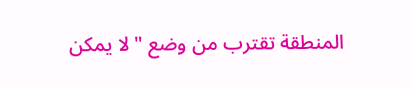المنطقة تقترب من وضع "لا يمكن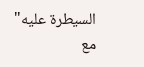السيطرة عليه" مع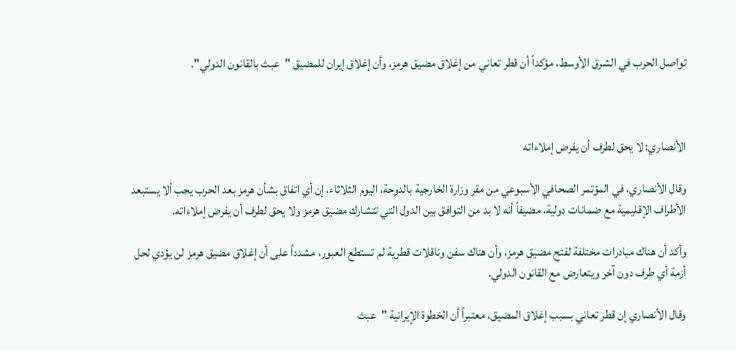تواصل الحرب في الشرق الأوسط، مؤكداً أن قطر تعاني من إغلاق مضيق هرمز، وأن إغلاق إيران للمضيق "عبث بالقانون الدولي".



الأنصاري: لا يحق لطرف أن يفرض إملاءاته

وقال الأنصاري، في المؤتمر الصحافي الأسبوعي من مقر وزارة الخارجية بالدوحة، اليوم الثلاثاء، إن أي اتفاق بشأن هرمز بعد الحرب يجب ألا يستبعد الأطراف الإقليمية مع ضمانات دولية، مضيفاً أنه لا بد من التوافق بين الدول التي تتشارك مضيق هرمز ولا يحق لطرف أن يفرض إملاءاته.

وأكد أن هناك مبادرات مختلفة لفتح مضيق هرمز، وأن هناك سفن وناقلات قطرية لم تستطع العبور، مشدداً على أن إغلاق مضيق هرمز لن يؤدي لحل أزمة أي طرف دون آخر ويتعارض مع القانون الدولي.

وقال الأنصاري إن قطر تعاني بسبب إغلاق المضيق، معتبراً أن الخطوة الإيرانية "عبث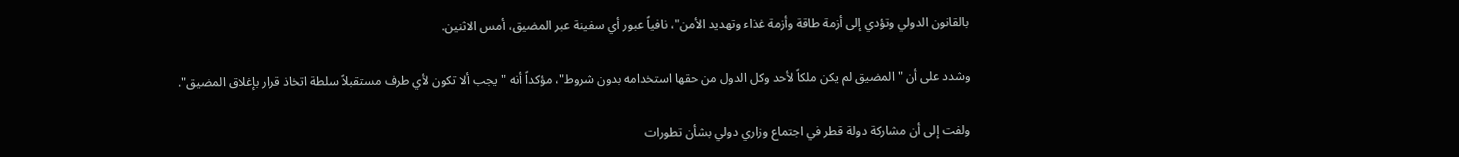بالقانون الدولي وتؤدي إلى أزمة طاقة وأزمة غذاء وتهديد الأمن"، نافياً عبور أي سفينة عبر المضيق، أمس الاثنين.

وشدد على أن "المضيق لم يكن ملكاً لأحد وكل الدول من حقها استخدامه بدون شروط"، مؤكداً أنه "يجب ألا تكون لأي طرف مستقبلاً سلطة اتخاذ قرار بإغلاق المضيق".

ولفت إلى أن مشاركة دولة قطر في اجتماع وزاري دولي بشأن تطورات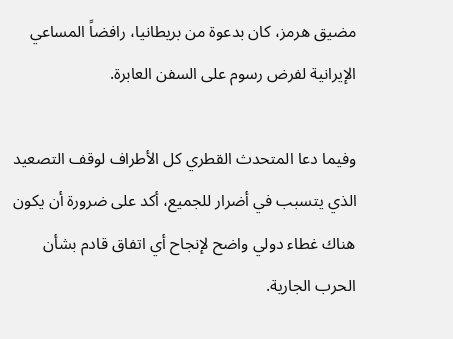مضيق هرمز، كان بدعوة من بريطانيا، رافضاً المساعي الإيرانية لفرض رسوم على السفن العابرة.

وفيما دعا المتحدث القطري كل الأطراف لوقف التصعيد الذي يتسبب في أضرار للجميع، أكد على ضرورة أن يكون هناك غطاء دولي واضح لإنجاح أي اتفاق قادم بشأن الحرب الجارية.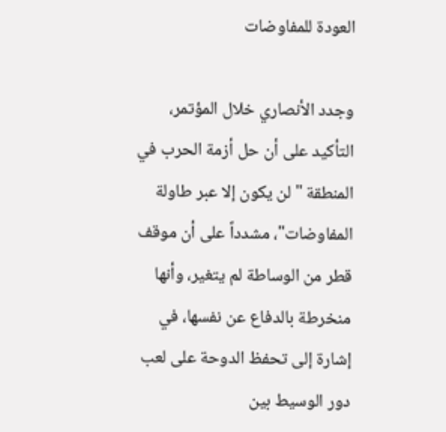العودة للمفاوضات

وجدد الأنصاري خلال المؤتمر، التأكيد على أن حل أزمة الحرب في المنطقة "لن يكون إلا عبر طاولة المفاوضات"، مشدداً على أن موقف قطر من الوساطة لم يتغير، وأنها منخرطة بالدفاع عن نفسها، في إشارة إلى تحفظ الدوحة على لعب دور الوسيط بين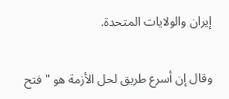إيران والولايات المتحدة.

وقال إن أسرع طريق لحل الأزمة هو "فتح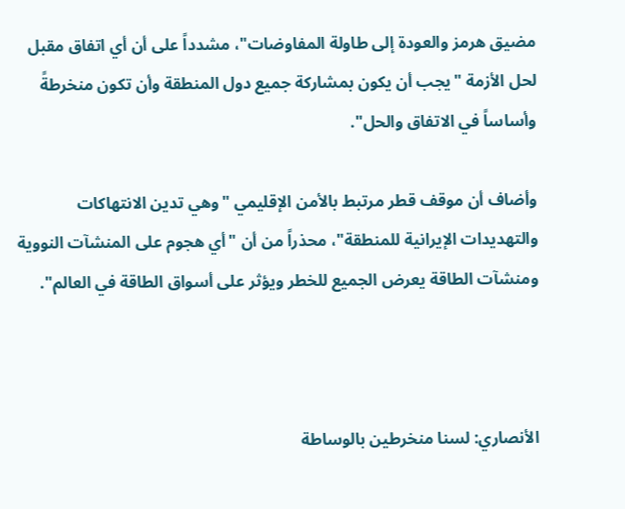مضيق هرمز والعودة إلى طاولة المفاوضات"، مشدداً على أن أي اتفاق مقبل لحل الأزمة "يجب أن يكون بمشاركة جميع دول المنطقة وأن تكون منخرطةً وأساساً في الاتفاق والحل".

وأضاف أن موقف قطر مرتبط بالأمن الإقليمي "وهي تدين الانتهاكات والتهديدات الإيرانية للمنطقة"، محذراً من أن "أي هجوم على المنشآت النووية ومنشآت الطاقة يعرض الجميع للخطر ويؤثر على أسواق الطاقة في العالم".



الأنصاري: لسنا منخرطين بالوساطة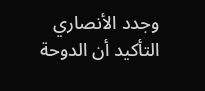وجدد الأنصاري التأكيد أن الدوحة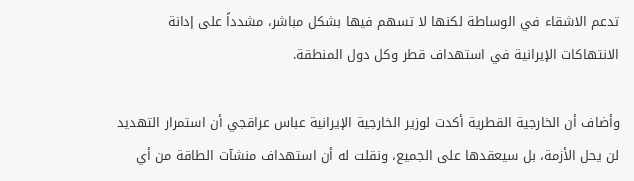تدعم الاشقاء في الوساطة لكنها لا تسهم فيها بشكل مباشر، مشدداً على إدانة الانتهاكات الإيرانية في استهداف قطر وكل دول المنطقة.

وأضاف أن الخارجية القطرية أكدت لوزير الخارجية الإيرانية عباس عراقجي أن استمرار التهديد لن يحل الأزمة، بل سيعقدها على الجميع، ونقلت له أن استهداف منشآت الطاقة من أي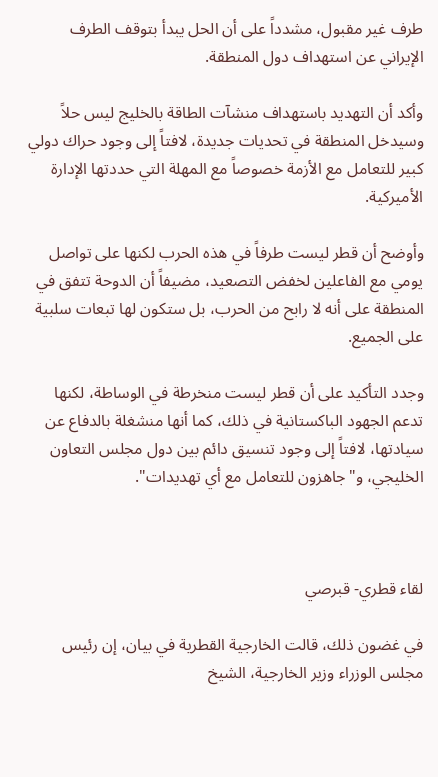طرف غير مقبول، مشدداً على أن الحل يبدأ بتوقف الطرف الإيراني عن استهداف دول المنطقة.

وأكد أن التهديد باستهداف منشآت الطاقة بالخليج ليس حلاً وسيدخل المنطقة في تحديات جديدة، لافتاً إلى وجود حراك دولي كبير للتعامل مع الأزمة خصوصاً مع المهلة التي حددتها الإدارة الأميركية.

وأوضح أن قطر ليست طرفاً في هذه الحرب لكنها على تواصل يومي مع الفاعلين لخفض التصعيد، مضيفاً أن الدوحة تتفق في المنطقة على أنه لا رابح من الحرب، بل ستكون لها تبعات سلبية على الجميع.

وجدد التأكيد على أن قطر ليست منخرطة في الوساطة، لكنها تدعم الجهود الباكستانية في ذلك، كما أنها منشغلة بالدفاع عن سيادتها، لافتاً إلى وجود تنسيق دائم بين دول مجلس التعاون الخليجي، و"جاهزون للتعامل مع أي تهديدات".



لقاء قطري- قبرصي

في غضون ذلك، قالت الخارجية القطرية في بيان، إن رئيس مجلس الوزراء وزير الخارجية، الشيخ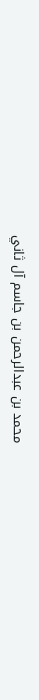محمد بن عبدالرحمن بن جاسم آل ثاني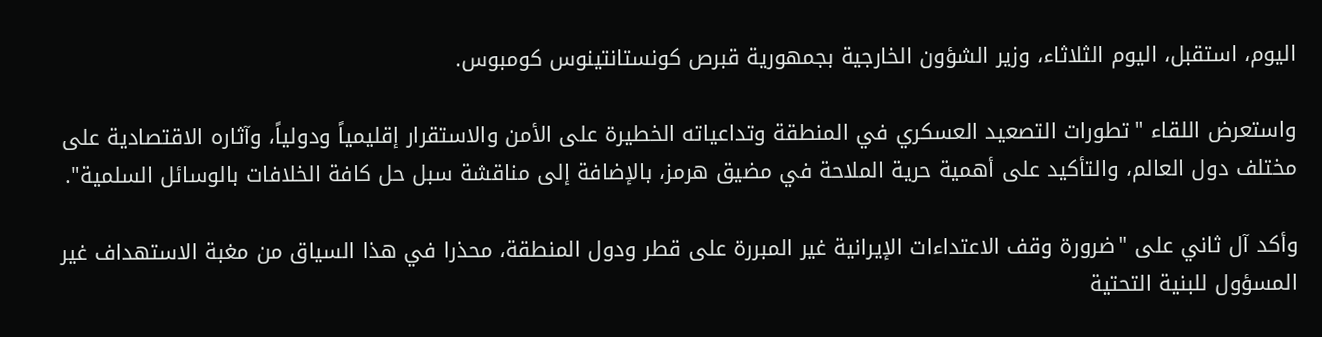اليوم، استقبل، اليوم الثلاثاء، وزير الشؤون الخارجية بجمهورية قبرص كونستانتينوس كومبوس.

واستعرض اللقاء "تطورات التصعيد العسكري في المنطقة وتداعياته الخطيرة على الأمن والاستقرار إقليمياً ودولياً، وآثاره الاقتصادية على مختلف دول العالم، والتأكيد على أهمية حرية الملاحة في مضيق هرمز، بالإضافة إلى مناقشة سبل حل كافة الخلافات بالوسائل السلمية".

وأكد آل ثاني على "ضرورة وقف الاعتداءات الإيرانية غير المبررة على قطر ودول المنطقة، محذرا في هذا السياق من مغبة الاستهداف غير المسؤول للبنية التحتية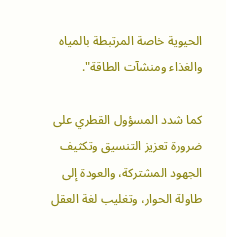الحيوية خاصة المرتبطة بالمياه والغذاء ومنشآت الطاقة".

كما شدد المسؤول القطري على ضرورة تعزيز التنسيق وتكثيف الجهود المشتركة، والعودة إلى طاولة الحوار، وتغليب لغة العقل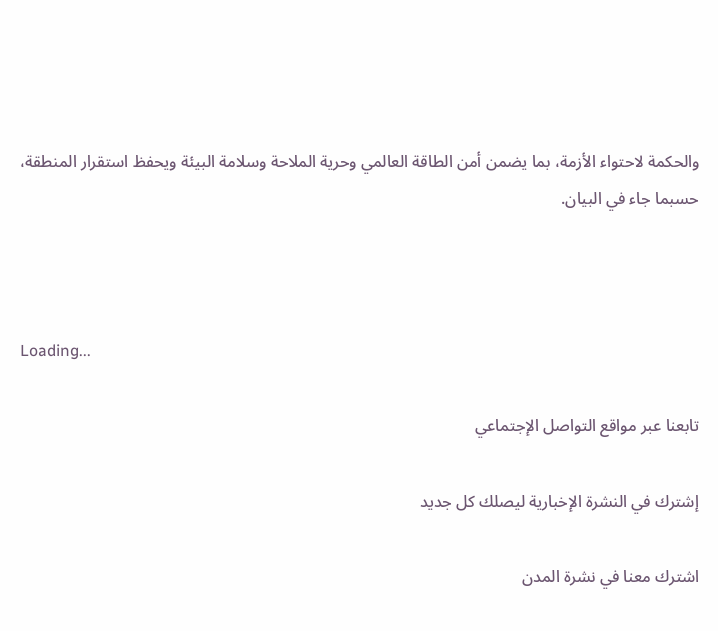والحكمة لاحتواء الأزمة، بما يضمن أمن الطاقة العالمي وحرية الملاحة وسلامة البيئة ويحفظ استقرار المنطقة، حسبما جاء في البيان.



Loading...

تابعنا عبر مواقع التواصل الإجتماعي

إشترك في النشرة الإخبارية ليصلك كل جديد

اشترك معنا في نشرة المدن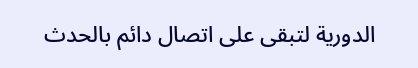الدورية لتبقى على اتصال دائم بالحدث